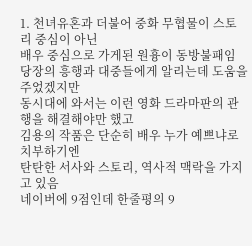1. 천녀유혼과 더불어 중화 무협물이 스토리 중심이 아닌
배우 중심으로 가게된 원흉이 동방불패임
당장의 흥행과 대중들에게 알리는데 도움을 주었겠지만
동시대에 와서는 이런 영화 드라마판의 관행을 해결해야만 했고
김용의 작품은 단순히 배우 누가 예쁘냐로 치부하기엔
탄탄한 서사와 스토리, 역사적 맥락을 가지고 있음
네이버에 9점인데 한줄평의 9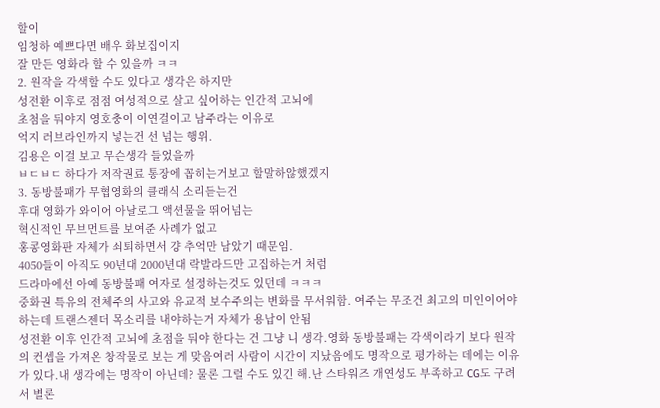할이
임청하 예쁘다면 배우 화보집이지
잘 만든 영화라 할 수 있을까 ㅋㅋ
2. 원작을 각색할 수도 있다고 생각은 하지만
성전환 이후로 점점 여성적으로 살고 싶어하는 인간적 고뇌에
초첨을 둬야지 영호충이 이연걸이고 남주라는 이유로
억지 러브라인까지 넣는건 선 넘는 행위.
김용은 이걸 보고 무슨생각 들었을까
ㅂㄷㅂㄷ 하다가 저작권료 통장에 꼽히는거보고 할말하않했겠지
3. 동방불패가 무협영화의 클래식 소리듣는건
후대 영화가 와이어 아날로그 액션물을 뛰어넘는
혁신적인 무브먼트를 보여준 사례가 없고
홍콩영화판 자체가 쇠퇴하면서 걍 추억만 남았기 때문임.
4050들이 아직도 90년대 2000년대 락발라드만 고집하는거 처럼
드라마에선 아예 동방불패 여자로 설정하는것도 있던데 ㅋㅋㅋ
중화권 특유의 전체주의 사고와 유교적 보수주의는 변화를 무서워함. 여주는 무조건 최고의 미인이어야하는데 트랜스젠더 목소리를 내야하는거 자체가 용납이 안됨
성전환 이후 인간적 고뇌에 초점을 둬야 한다는 건 그냥 니 생각.영화 동방불패는 각색이라기 보다 원작의 컨셉을 가져온 창작물로 보는 게 맞음여러 사람이 시간이 지났음에도 명작으로 평가하는 데에는 이유가 있다.내 생각에는 명작이 아닌데? 물론 그럴 수도 있긴 해.난 스타워즈 개연성도 부족하고 CG도 구려서 별론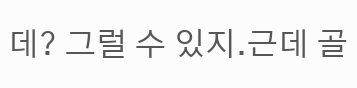데? 그럴 수 있지.근데 골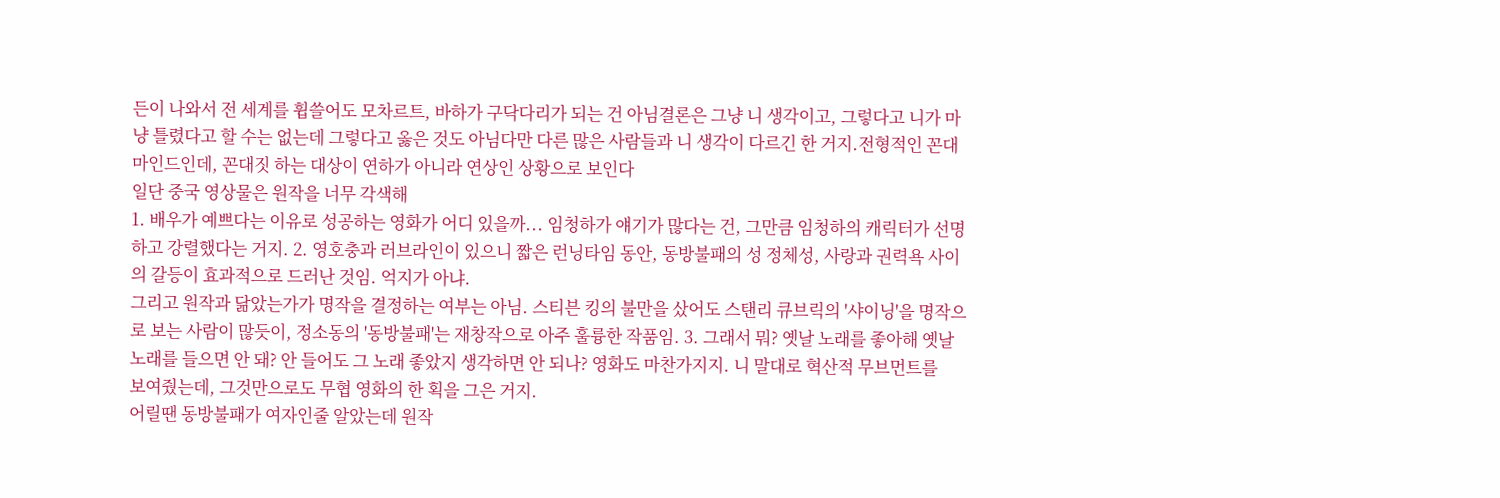든이 나와서 전 세계를 휩쓸어도 모차르트, 바하가 구닥다리가 되는 건 아님결론은 그냥 니 생각이고, 그렇다고 니가 마냥 틀렸다고 할 수는 없는데 그렇다고 옳은 것도 아님다만 다른 많은 사람들과 니 생각이 다르긴 한 거지.전형적인 꼰대 마인드인데, 꼰대짓 하는 대상이 연하가 아니라 연상인 상황으로 보인다
일단 중국 영상물은 원작을 너무 각색해
1. 배우가 예쁘다는 이유로 성공하는 영화가 어디 있을까... 임청하가 얘기가 많다는 건, 그만큼 임청하의 캐릭터가 선명하고 강렬했다는 거지. 2. 영호충과 러브라인이 있으니 짧은 런닝타임 동안, 동방불패의 성 정체성, 사랑과 권력욕 사이의 갈등이 효과적으로 드러난 것임. 억지가 아냐.
그리고 원작과 닮았는가가 명작을 결정하는 여부는 아님. 스티븐 킹의 불만을 샀어도 스탠리 큐브릭의 '샤이닝'을 명작으로 보는 사람이 많듯이, 정소동의 '동방불패'는 재창작으로 아주 훌륭한 작품임. 3. 그래서 뭐? 옛날 노래를 좋아해 옛날 노래를 들으면 안 돼? 안 들어도 그 노래 좋았지 생각하면 안 되나? 영화도 마찬가지지. 니 말대로 혁산적 무브먼트를
보여줬는데, 그것만으로도 무협 영화의 한 획을 그은 거지.
어릴땐 동방불패가 여자인줄 알았는데 원작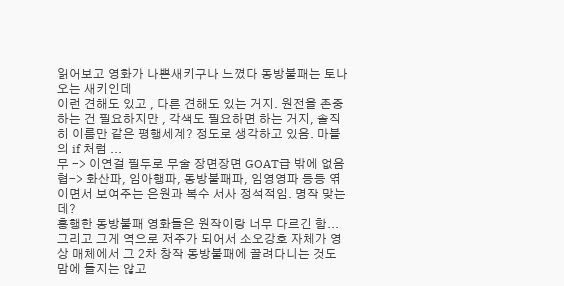읽어보고 영화가 나쁜새키구나 느꼈다 동방불패는 토나오는 새키인데
이런 견해도 있고 , 다른 견해도 있는 거지. 원전을 존중하는 건 필요하지만 , 각색도 필요하면 하는 거지, 솔직히 이름만 같은 평행세계? 정도로 생각하고 있음. 마블 의 if 처럼 ...
무 -> 이연걸 필두로 무술 장면장면 GOAT급 밖에 없음 협-> 화산파, 임아행파, 동방불패파, 임영영파 등등 엮이면서 보여주는 은원과 복수 서사 정석적임. 명작 맞는데?
흥행한 동방불패 영화들은 원작이랑 너무 다르긴 함... 그리고 그게 역으로 저주가 되어서 소오강호 자체가 영상 매체에서 그 2차 창작 동방불패에 끌려다니는 것도 맘에 들지는 않고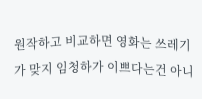원작하고 비교하면 영화는 쓰레기가 맞지 임청하가 이쁘다는건 아니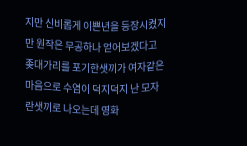지만 신비롭게 이쁜년을 등장시켰지만 원작은 무공하나 얻어보겠다고 좆대가리를 포기한샛끼가 여자같은 마음으로 수염이 덕지덕지 난 모자란샛끼로 나오는데 영화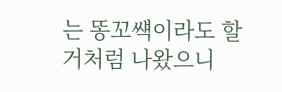는 똥꼬썍이라도 할거처럼 나왔으니